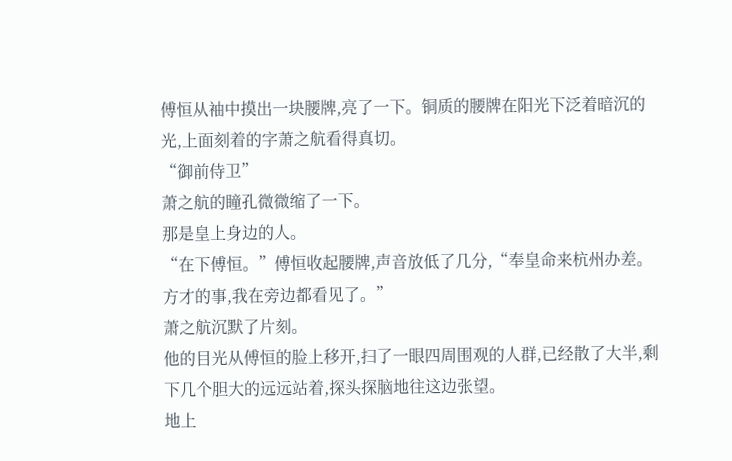傅恒从袖中摸出一块腰牌,亮了一下。铜质的腰牌在阳光下泛着暗沉的光,上面刻着的字萧之航看得真切。
“御前侍卫”
萧之航的瞳孔微微缩了一下。
那是皇上身边的人。
“在下傅恒。”傅恒收起腰牌,声音放低了几分,“奉皇命来杭州办差。方才的事,我在旁边都看见了。”
萧之航沉默了片刻。
他的目光从傅恒的脸上移开,扫了一眼四周围观的人群,已经散了大半,剩下几个胆大的远远站着,探头探脑地往这边张望。
地上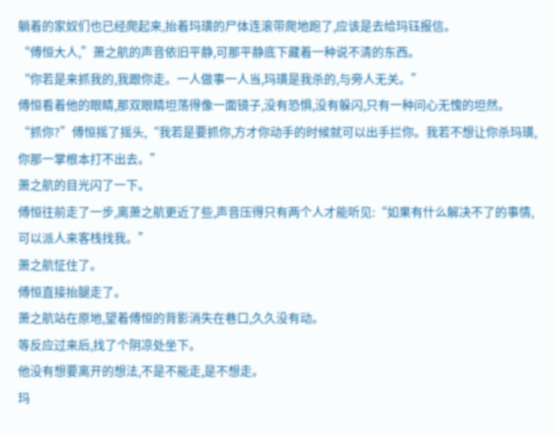躺着的家奴们也已经爬起来,抬着玛璜的尸体连滚带爬地跑了,应该是去给玛钰报信。
“傅恒大人,”萧之航的声音依旧平静,可那平静底下藏着一种说不清的东西。
“你若是来抓我的,我跟你走。一人做事一人当,玛璜是我杀的,与旁人无关。”
傅恒看着他的眼睛,那双眼睛坦荡得像一面镜子,没有恐惧,没有躲闪,只有一种问心无愧的坦然。
“抓你?”傅恒摇了摇头,“我若是要抓你,方才你动手的时候就可以出手拦你。我若不想让你杀玛璜,你那一掌根本打不出去。”
萧之航的目光闪了一下。
傅恒往前走了一步,离萧之航更近了些,声音压得只有两个人才能听见:“如果有什么解决不了的事情,可以派人来客栈找我。”
萧之航怔住了。
傅恒直接抬腿走了。
萧之航站在原地,望着傅恒的背影消失在巷口,久久没有动。
等反应过来后,找了个阴凉处坐下。
他没有想要离开的想法,不是不能走,是不想走。
玛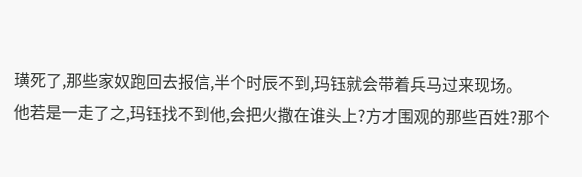璜死了,那些家奴跑回去报信,半个时辰不到,玛钰就会带着兵马过来现场。
他若是一走了之,玛钰找不到他,会把火撒在谁头上?方才围观的那些百姓?那个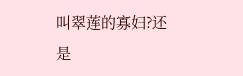叫翠莲的寡妇?还是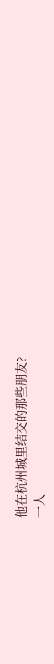他在杭州城里结交的那些朋友?
一人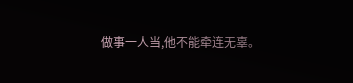做事一人当,他不能牵连无辜。